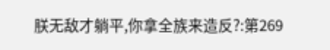朕无敌才躺平,你拿全族来造反?:第269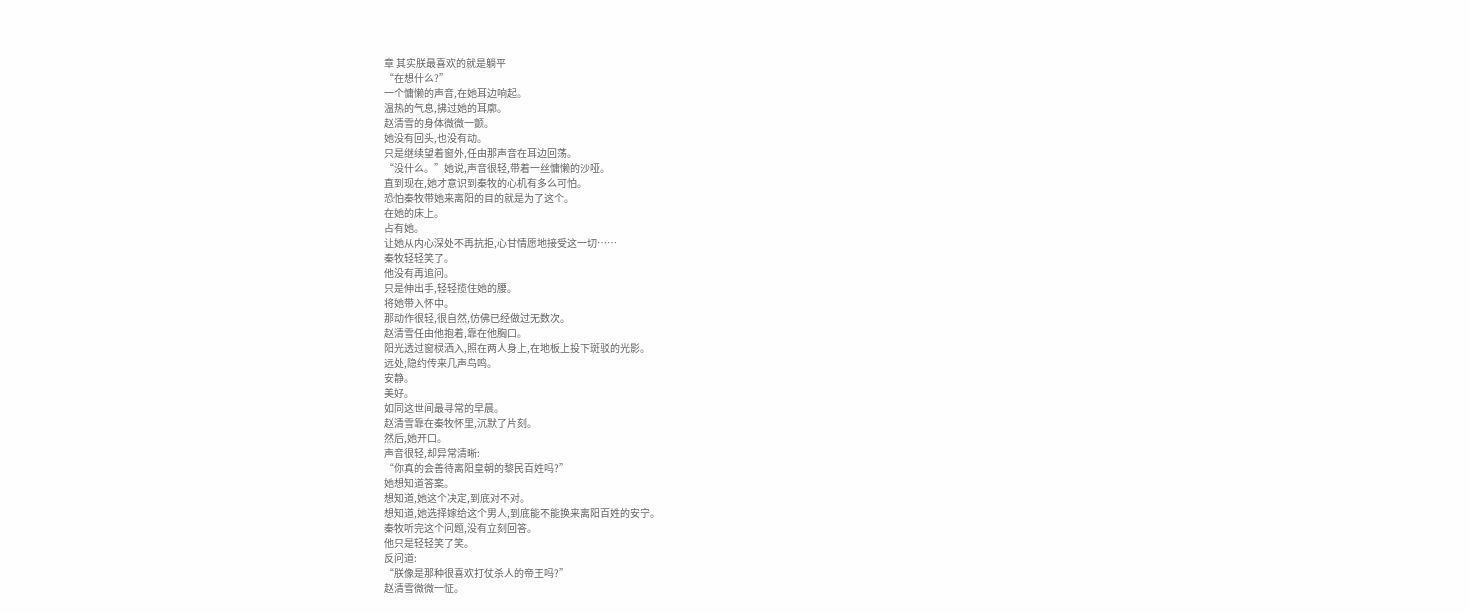章 其实朕最喜欢的就是躺平
“在想什么?”
一个慵懒的声音,在她耳边响起。
温热的气息,拂过她的耳廓。
赵清雪的身体微微一颤。
她没有回头,也没有动。
只是继续望着窗外,任由那声音在耳边回荡。
“没什么。”她说,声音很轻,带着一丝慵懒的沙哑。
直到现在,她才意识到秦牧的心机有多么可怕。
恐怕秦牧带她来离阳的目的就是为了这个。
在她的床上。
占有她。
让她从内心深处不再抗拒,心甘情愿地接受这一切……
秦牧轻轻笑了。
他没有再追问。
只是伸出手,轻轻揽住她的腰。
将她带入怀中。
那动作很轻,很自然,仿佛已经做过无数次。
赵清雪任由他抱着,靠在他胸口。
阳光透过窗棂洒入,照在两人身上,在地板上投下斑驳的光影。
远处,隐约传来几声鸟鸣。
安静。
美好。
如同这世间最寻常的早晨。
赵清雪靠在秦牧怀里,沉默了片刻。
然后,她开口。
声音很轻,却异常清晰:
“你真的会善待离阳皇朝的黎民百姓吗?”
她想知道答案。
想知道,她这个决定,到底对不对。
想知道,她选择嫁给这个男人,到底能不能换来离阳百姓的安宁。
秦牧听完这个问题,没有立刻回答。
他只是轻轻笑了笑。
反问道:
“朕像是那种很喜欢打仗杀人的帝王吗?”
赵清雪微微一怔。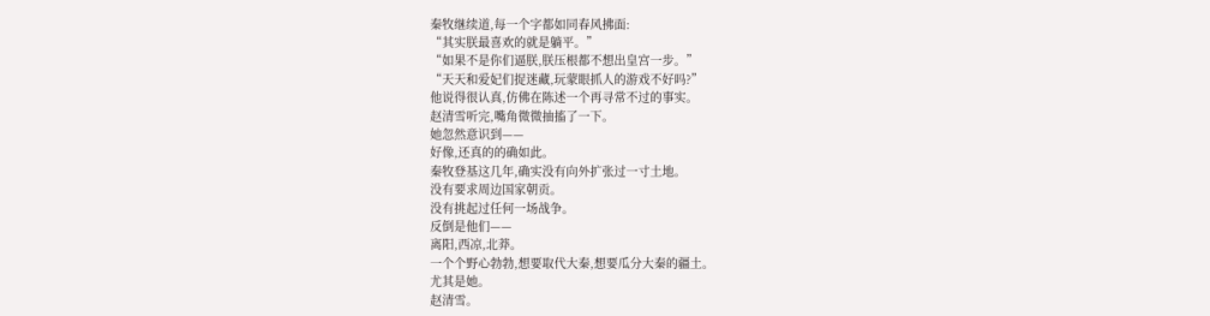秦牧继续道,每一个字都如同春风拂面:
“其实朕最喜欢的就是躺平。”
“如果不是你们逼朕,朕压根都不想出皇宫一步。”
“天天和爱妃们捉迷藏,玩蒙眼抓人的游戏不好吗?”
他说得很认真,仿佛在陈述一个再寻常不过的事实。
赵清雪听完,嘴角微微抽搐了一下。
她忽然意识到——
好像,还真的的确如此。
秦牧登基这几年,确实没有向外扩张过一寸土地。
没有要求周边国家朝贡。
没有挑起过任何一场战争。
反倒是他们——
离阳,西凉,北莽。
一个个野心勃勃,想要取代大秦,想要瓜分大秦的疆土。
尤其是她。
赵清雪。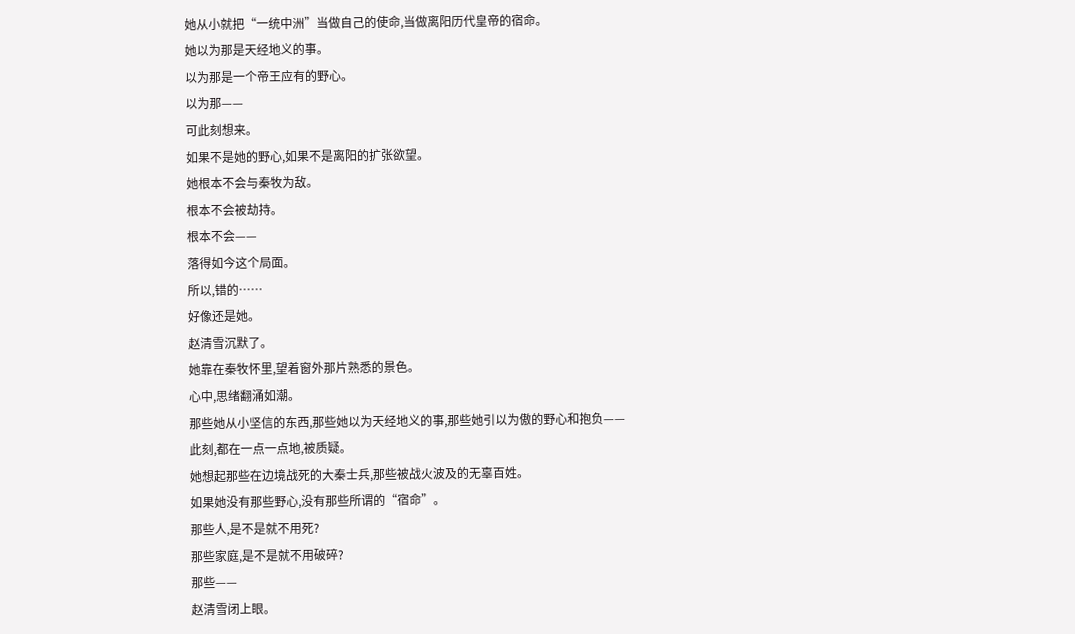她从小就把“一统中洲”当做自己的使命,当做离阳历代皇帝的宿命。
她以为那是天经地义的事。
以为那是一个帝王应有的野心。
以为那——
可此刻想来。
如果不是她的野心,如果不是离阳的扩张欲望。
她根本不会与秦牧为敌。
根本不会被劫持。
根本不会——
落得如今这个局面。
所以,错的……
好像还是她。
赵清雪沉默了。
她靠在秦牧怀里,望着窗外那片熟悉的景色。
心中,思绪翻涌如潮。
那些她从小坚信的东西,那些她以为天经地义的事,那些她引以为傲的野心和抱负——
此刻,都在一点一点地,被质疑。
她想起那些在边境战死的大秦士兵,那些被战火波及的无辜百姓。
如果她没有那些野心,没有那些所谓的“宿命”。
那些人,是不是就不用死?
那些家庭,是不是就不用破碎?
那些——
赵清雪闭上眼。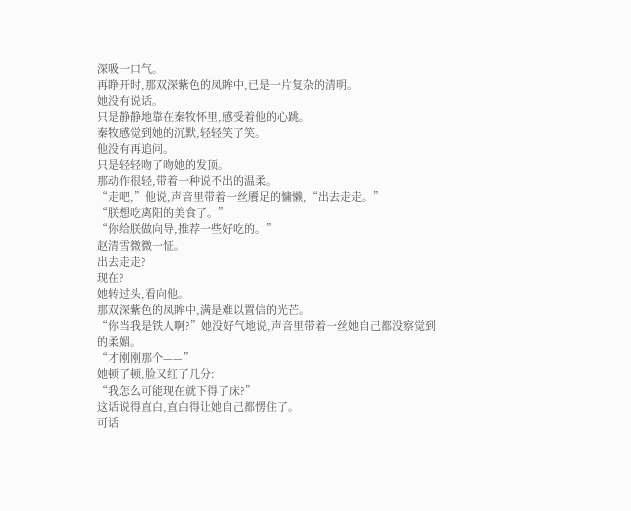深吸一口气。
再睁开时,那双深紫色的凤眸中,已是一片复杂的清明。
她没有说话。
只是静静地靠在秦牧怀里,感受着他的心跳。
秦牧感觉到她的沉默,轻轻笑了笑。
他没有再追问。
只是轻轻吻了吻她的发顶。
那动作很轻,带着一种说不出的温柔。
“走吧,”他说,声音里带着一丝餍足的慵懒,“出去走走。”
“朕想吃离阳的美食了。”
“你给朕做向导,推荐一些好吃的。”
赵清雪微微一怔。
出去走走?
现在?
她转过头,看向他。
那双深紫色的凤眸中,满是难以置信的光芒。
“你当我是铁人啊?”她没好气地说,声音里带着一丝她自己都没察觉到的柔媚。
“才刚刚那个——”
她顿了顿,脸又红了几分:
“我怎么可能现在就下得了床?”
这话说得直白,直白得让她自己都愣住了。
可话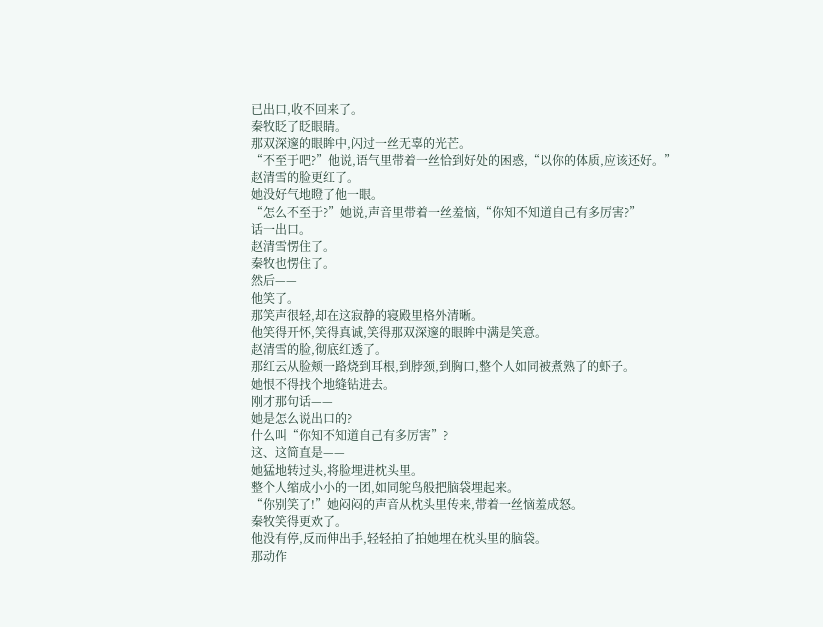已出口,收不回来了。
秦牧眨了眨眼睛。
那双深邃的眼眸中,闪过一丝无辜的光芒。
“不至于吧?”他说,语气里带着一丝恰到好处的困惑,“以你的体质,应该还好。”
赵清雪的脸更红了。
她没好气地瞪了他一眼。
“怎么不至于?”她说,声音里带着一丝羞恼,“你知不知道自己有多厉害?”
话一出口。
赵清雪愣住了。
秦牧也愣住了。
然后——
他笑了。
那笑声很轻,却在这寂静的寝殿里格外清晰。
他笑得开怀,笑得真诚,笑得那双深邃的眼眸中满是笑意。
赵清雪的脸,彻底红透了。
那红云从脸颊一路烧到耳根,到脖颈,到胸口,整个人如同被煮熟了的虾子。
她恨不得找个地缝钻进去。
刚才那句话——
她是怎么说出口的?
什么叫“你知不知道自己有多厉害”?
这、这简直是——
她猛地转过头,将脸埋进枕头里。
整个人缩成小小的一团,如同鸵鸟般把脑袋埋起来。
“你别笑了!”她闷闷的声音从枕头里传来,带着一丝恼羞成怒。
秦牧笑得更欢了。
他没有停,反而伸出手,轻轻拍了拍她埋在枕头里的脑袋。
那动作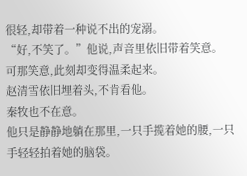很轻,却带着一种说不出的宠溺。
“好,不笑了。”他说,声音里依旧带着笑意。
可那笑意,此刻却变得温柔起来。
赵清雪依旧埋着头,不肯看他。
秦牧也不在意。
他只是静静地躺在那里,一只手揽着她的腰,一只手轻轻拍着她的脑袋。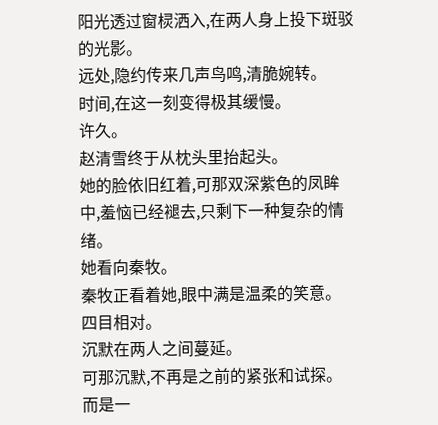阳光透过窗棂洒入,在两人身上投下斑驳的光影。
远处,隐约传来几声鸟鸣,清脆婉转。
时间,在这一刻变得极其缓慢。
许久。
赵清雪终于从枕头里抬起头。
她的脸依旧红着,可那双深紫色的凤眸中,羞恼已经褪去,只剩下一种复杂的情绪。
她看向秦牧。
秦牧正看着她,眼中满是温柔的笑意。
四目相对。
沉默在两人之间蔓延。
可那沉默,不再是之前的紧张和试探。
而是一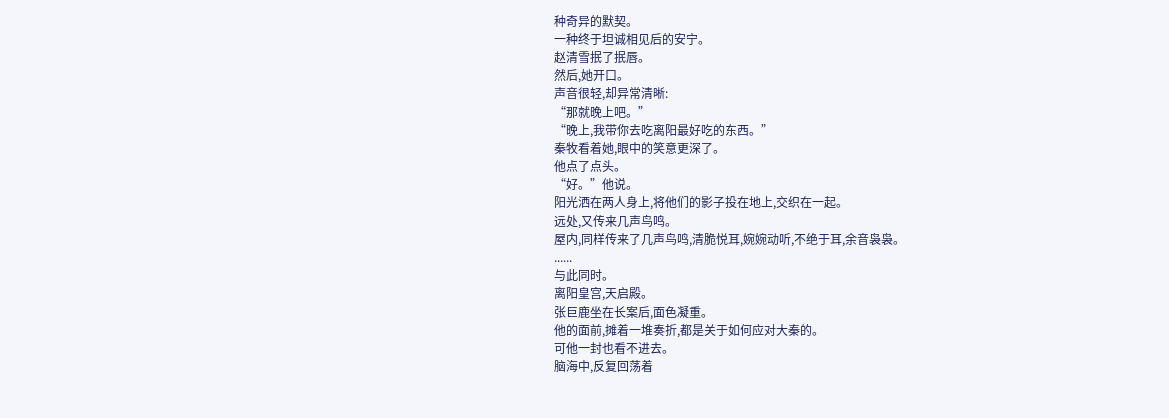种奇异的默契。
一种终于坦诚相见后的安宁。
赵清雪抿了抿唇。
然后,她开口。
声音很轻,却异常清晰:
“那就晚上吧。”
“晚上,我带你去吃离阳最好吃的东西。”
秦牧看着她,眼中的笑意更深了。
他点了点头。
“好。”他说。
阳光洒在两人身上,将他们的影子投在地上,交织在一起。
远处,又传来几声鸟鸣。
屋内,同样传来了几声鸟鸣,清脆悦耳,婉婉动听,不绝于耳,余音袅袅。
......
与此同时。
离阳皇宫,天启殿。
张巨鹿坐在长案后,面色凝重。
他的面前,摊着一堆奏折,都是关于如何应对大秦的。
可他一封也看不进去。
脑海中,反复回荡着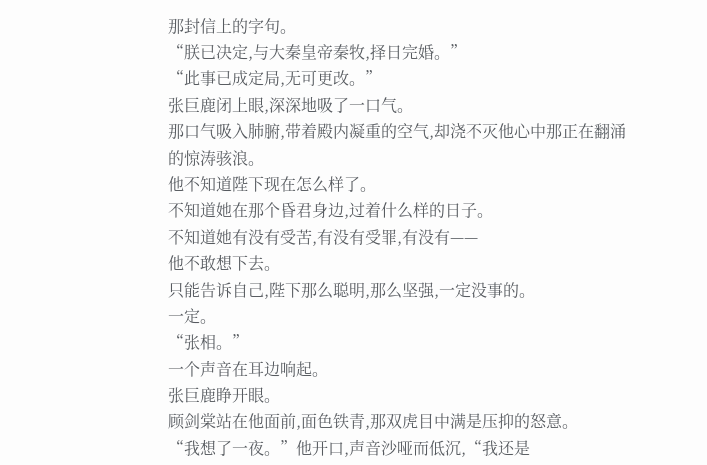那封信上的字句。
“朕已决定,与大秦皇帝秦牧,择日完婚。”
“此事已成定局,无可更改。”
张巨鹿闭上眼,深深地吸了一口气。
那口气吸入肺腑,带着殿内凝重的空气,却浇不灭他心中那正在翻涌的惊涛骇浪。
他不知道陛下现在怎么样了。
不知道她在那个昏君身边,过着什么样的日子。
不知道她有没有受苦,有没有受罪,有没有——
他不敢想下去。
只能告诉自己,陛下那么聪明,那么坚强,一定没事的。
一定。
“张相。”
一个声音在耳边响起。
张巨鹿睁开眼。
顾剑棠站在他面前,面色铁青,那双虎目中满是压抑的怒意。
“我想了一夜。”他开口,声音沙哑而低沉,“我还是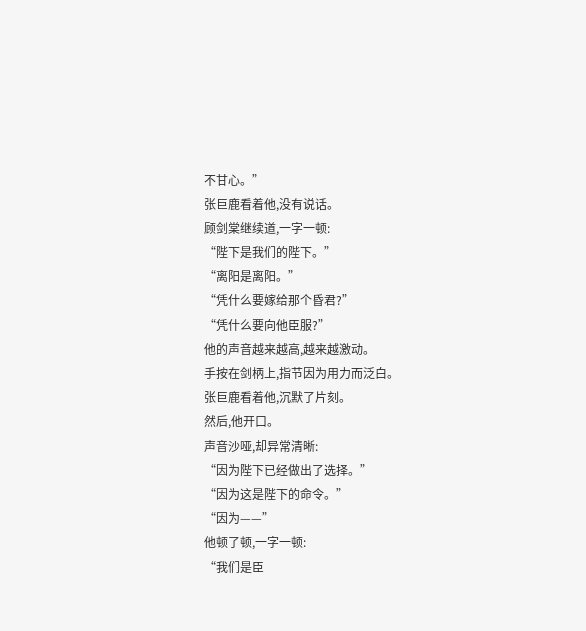不甘心。”
张巨鹿看着他,没有说话。
顾剑棠继续道,一字一顿:
“陛下是我们的陛下。”
“离阳是离阳。”
“凭什么要嫁给那个昏君?”
“凭什么要向他臣服?”
他的声音越来越高,越来越激动。
手按在剑柄上,指节因为用力而泛白。
张巨鹿看着他,沉默了片刻。
然后,他开口。
声音沙哑,却异常清晰:
“因为陛下已经做出了选择。”
“因为这是陛下的命令。”
“因为——”
他顿了顿,一字一顿:
“我们是臣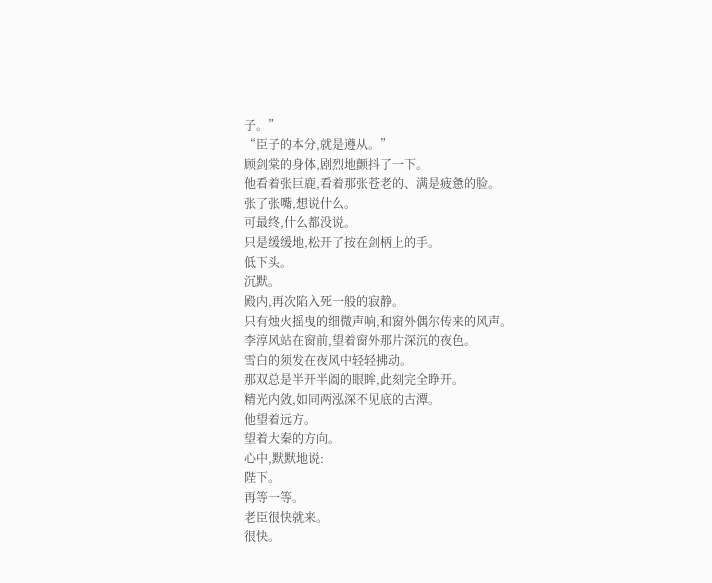子。”
“臣子的本分,就是遵从。”
顾剑棠的身体,剧烈地颤抖了一下。
他看着张巨鹿,看着那张苍老的、满是疲惫的脸。
张了张嘴,想说什么。
可最终,什么都没说。
只是缓缓地,松开了按在剑柄上的手。
低下头。
沉默。
殿内,再次陷入死一般的寂静。
只有烛火摇曳的细微声响,和窗外偶尔传来的风声。
李淳风站在窗前,望着窗外那片深沉的夜色。
雪白的须发在夜风中轻轻拂动。
那双总是半开半阖的眼眸,此刻完全睁开。
精光内敛,如同两泓深不见底的古潭。
他望着远方。
望着大秦的方向。
心中,默默地说:
陛下。
再等一等。
老臣很快就来。
很快。